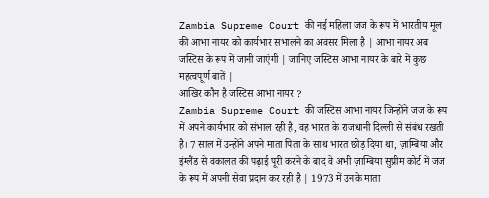Zambia Supreme Court की नई महिला जज के रूप में भारतीय मूल की आभा नायर को कार्यभार सभालने का अवसर मिला है | आभा नायर अब जस्टिस के रूप में जानी जाएंगी | जानिए जस्टिस आभा नायर के बारे में कुछ महत्वपूर्ण बातें |
आखिर कौन है जस्टिस आभा नायर ?
Zambia Supreme Court की जस्टिस आभा नायर जिन्होंने जज के रूप में अपने कार्यभार को संभाल रही है, वह भारत के राजधानी दिल्ली से संबंध रखती है। 7 साल में उन्होंने अपने माता पिता के साथ भारत छोड़ दिया था, ज़ाम्बिया और इंग्लैंड से वकालत की पढ़ाई पूरी करने के बाद वे अभी ज़ाम्बिया सुप्रीम कोर्ट में जज के रूप में अपनी सेवा प्रदान कर रही है | 1973 में उनके माता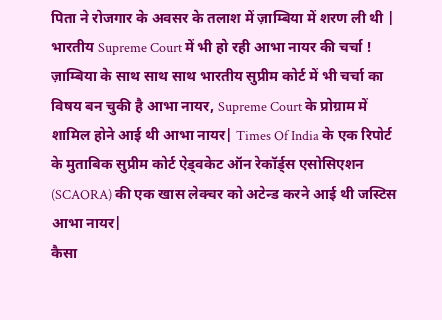पिता ने रोजगार के अवसर के तलाश में ज़ाम्बिया में शरण ली थी |
भारतीय Supreme Court में भी हो रही आभा नायर की चर्चा !
ज़ाम्बिया के साथ साथ साथ भारतीय सुप्रीम कोर्ट में भी चर्चा का विषय बन चुकी है आभा नायर, Supreme Court के प्रोग्राम में शामिल होने आई थी आभा नायर| Times Of India के एक रिपोर्ट के मुताबिक सुप्रीम कोर्ट ऐड्वकेट ऑन रेकॉर्ड्स एसोसिएशन (SCAORA) की एक खास लेक्चर को अटेन्ड करने आई थी जस्टिस आभा नायर|
कैसा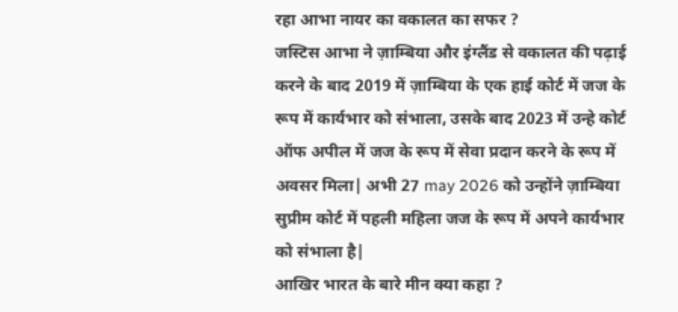रहा आभा नायर का वकालत का सफर ?
जस्टिस आभा ने ज़ाम्बिया और इंग्लैंड से वकालत की पढ़ाई करने के बाद 2019 में ज़ाम्बिया के एक हाई कोर्ट में जज के रूप में कार्यभार को संभाला, उसके बाद 2023 में उन्हे कोर्ट ऑफ अपील में जज के रूप में सेवा प्रदान करने के रूप में अवसर मिला| अभी 27 may 2026 को उन्होंने ज़ाम्बिया सुप्रीम कोर्ट में पहली महिला जज के रूप में अपने कार्यभार को संभाला है|
आखिर भारत के बारे मीन क्या कहा ?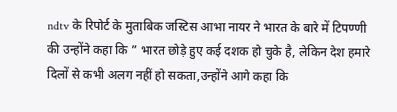ndtv के रिपोर्ट के मुताबिक जस्टिस आभा नायर ने भारत के बारे में टिपण्णी की उन्होंने कहा कि ” भारत छोड़े हुए कई दशक हो चुके है, लेकिन देश हमारे दिलों से कभी अलग नहीं हो सकता,उन्होंने आगे कहा कि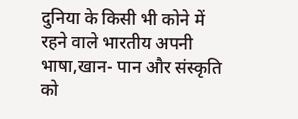दुनिया के किसी भी कोने में रहने वाले भारतीय अपनी भाषा,खान- पान और संस्कृति को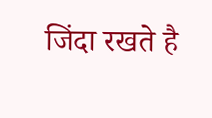जिंदा रखते है